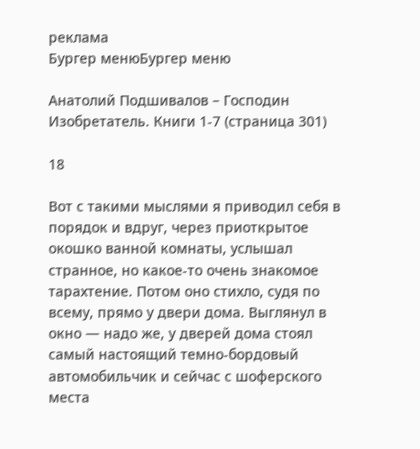реклама
Бургер менюБургер меню

Анатолий Подшивалов – Господин Изобретатель. Книги 1-7 (страница 301)

18

Вот с такими мыслями я приводил себя в порядок и вдруг, через приоткрытое окошко ванной комнаты, услышал странное, но какое-то очень знакомое тарахтение. Потом оно стихло, судя по всему, прямо у двери дома. Выглянул в окно — надо же, у дверей дома стоял самый настоящий темно-бордовый автомобильчик и сейчас с шоферского места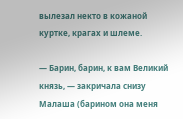вылезал некто в кожаной куртке, крагах и шлеме.

— Барин, барин, к вам Великий князь, — закричала снизу Малаша (барином она меня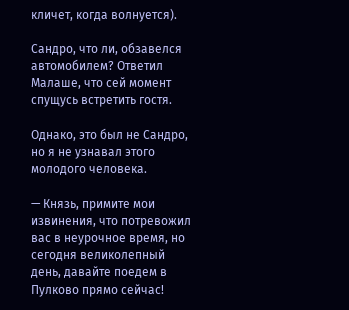кличет, когда волнуется).

Сандро, что ли, обзавелся автомобилем? Ответил Малаше, что сей момент спущусь встретить гостя.

Однако, это был не Сандро, но я не узнавал этого молодого человека.

— Князь, примите мои извинения, что потревожил вас в неурочное время, но сегодня великолепный день, давайте поедем в Пулково прямо сейчас!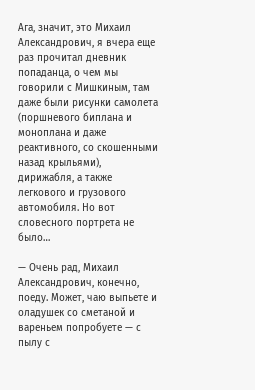Ага, значит, это Михаил Александрович, я вчера еще раз прочитал дневник попаданца, о чем мы говорили с Мишкиным, там даже были рисунки самолета (поршневого биплана и моноплана и даже реактивного, со скошенными назад крыльями), дирижабля, а также легкового и грузового автомобиля. Но вот словесного портрета не было…

— Очень рад, Михаил Александрович, конечно, поеду. Может, чаю выпьете и оладушек со сметаной и вареньем попробуете — с пылу с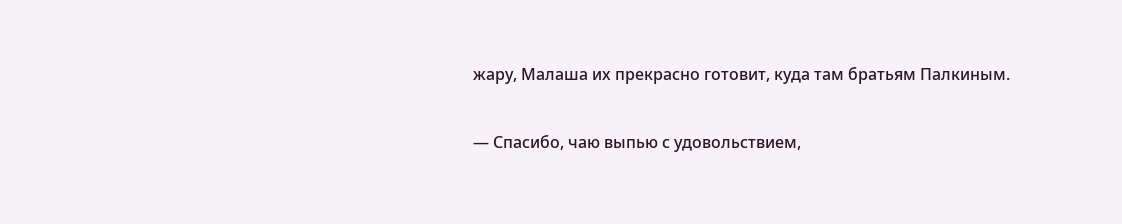жару, Малаша их прекрасно готовит, куда там братьям Палкиным.

— Спасибо, чаю выпью с удовольствием,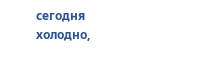сегодня холодно,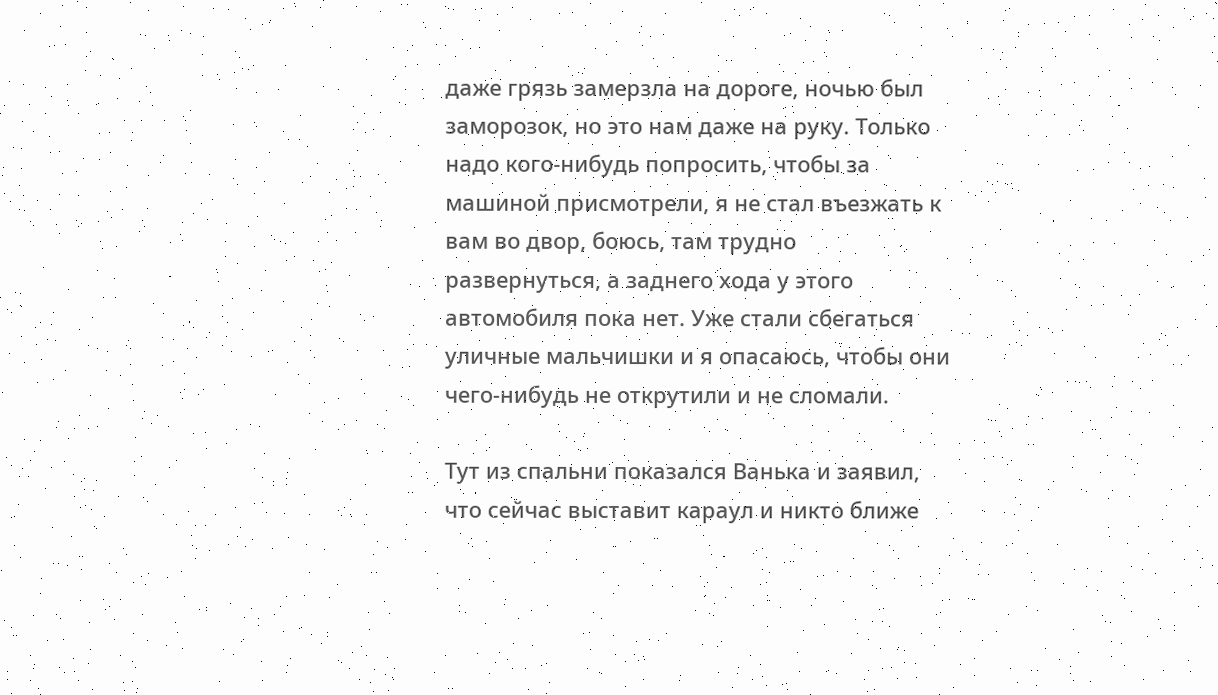даже грязь замерзла на дороге, ночью был заморозок, но это нам даже на руку. Только надо кого-нибудь попросить, чтобы за машиной присмотрели, я не стал въезжать к вам во двор, боюсь, там трудно развернуться, а заднего хода у этого автомобиля пока нет. Уже стали сбегаться уличные мальчишки и я опасаюсь, чтобы они чего-нибудь не открутили и не сломали.

Тут из спальни показался Ванька и заявил, что сейчас выставит караул и никто ближе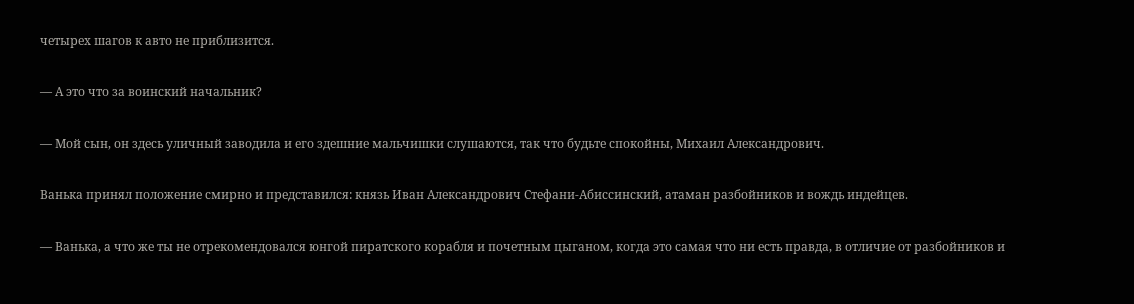четырех шагов к авто не приблизится.

— А это что за воинский начальник?

— Мой сын, он здесь уличный заводила и его здешние мальчишки слушаются, так что будьте спокойны, Михаил Александрович.

Ванька принял положение смирно и представился: князь Иван Александрович Стефани-Абиссинский, атаман разбойников и вождь индейцев.

— Ванька, а что же ты не отрекомендовался юнгой пиратского корабля и почетным цыганом, когда это самая что ни есть правда, в отличие от разбойников и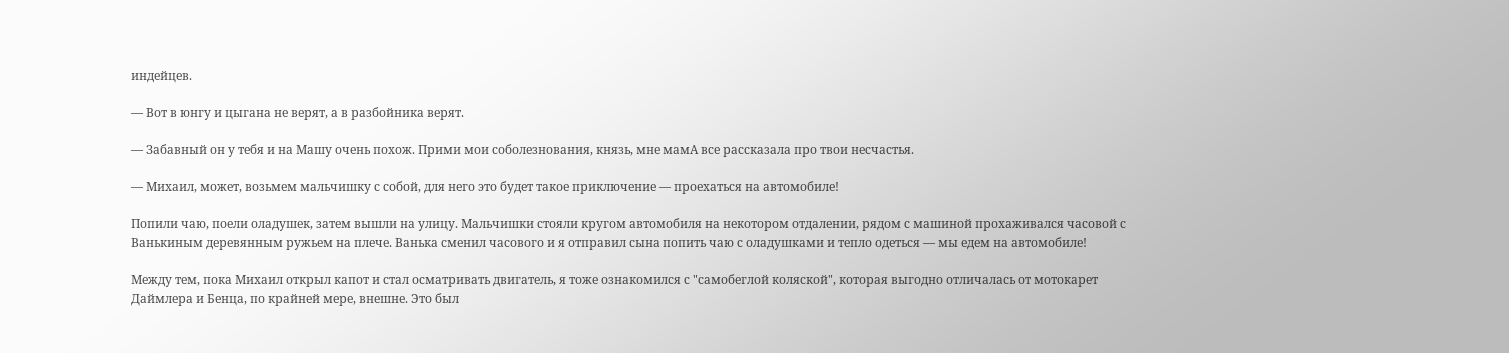индейцев.

— Вот в юнгу и цыгана не верят, а в разбойника верят.

— Забавный он у тебя и на Машу очень похож. Прими мои соболезнования, князь, мне мамА все рассказала про твои несчастья.

— Михаил, может, возьмем мальчишку с собой, для него это будет такое приключение — проехаться на автомобиле!

Попили чаю, поели оладушек, затем вышли на улицу. Мальчишки стояли кругом автомобиля на некотором отдалении, рядом с машиной прохаживался часовой с Ванькиным деревянным ружьем на плече. Ванька сменил часового и я отправил сына попить чаю с оладушками и тепло одеться — мы едем на автомобиле!

Между тем, пока Михаил открыл капот и стал осматривать двигатель, я тоже ознакомился с "самобеглой коляской", которая выгодно отличалась от мотокарет Даймлера и Бенца, по крайней мере, внешне. Это был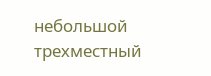небольшой трехместный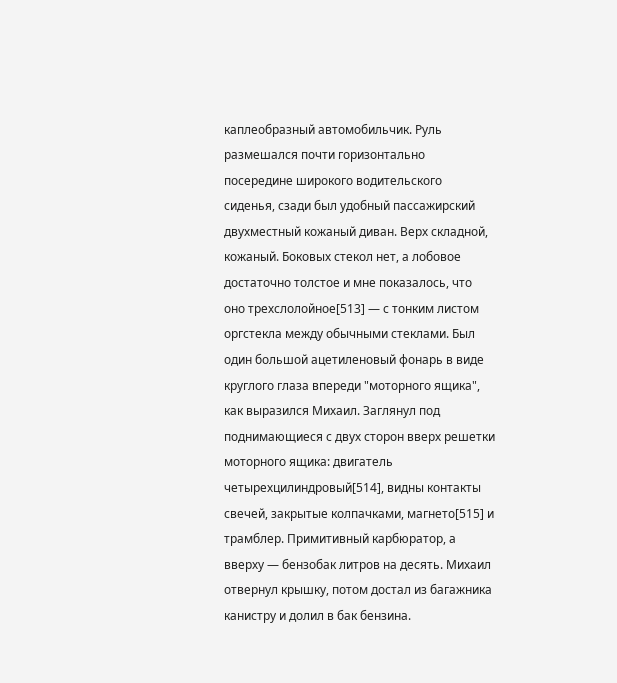каплеобразный автомобильчик. Руль размешался почти горизонтально посередине широкого водительского сиденья, сзади был удобный пассажирский двухместный кожаный диван. Верх складной, кожаный. Боковых стекол нет, а лобовое достаточно толстое и мне показалось, что оно трехслолойное[513] — с тонким листом оргстекла между обычными стеклами. Был один большой ацетиленовый фонарь в виде круглого глаза впереди "моторного ящика", как выразился Михаил. Заглянул под поднимающиеся с двух сторон вверх решетки моторного ящика: двигатель четырехцилиндровый[514], видны контакты свечей, закрытые колпачками, магнето[515] и трамблер. Примитивный карбюратор, а вверху — бензобак литров на десять. Михаил отвернул крышку, потом достал из багажника канистру и долил в бак бензина.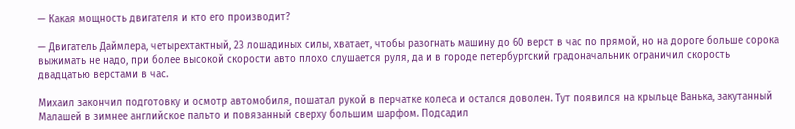— Какая мощность двигателя и кто его производит?

— Двигатель Даймлера, четырехтактный, 23 лошадиных силы, хватает, чтобы разогнать машину до 60 верст в час по прямой, но на дороге больше сорока выжимать не надо, при более высокой скорости авто плохо слушается руля, да и в городе петербургский градоначальник ограничил скорость двадцатью верстами в час.

Михаил закончил подготовку и осмотр автомобиля, пошатал рукой в перчатке колеса и остался доволен. Тут появился на крыльце Ванька, закутанный Малашей в зимнее английское пальто и повязанный сверху большим шарфом. Подсадил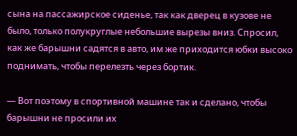сына на пассажирское сиденье, так как дверец в кузове не было, только полукруглые небольшие вырезы вниз. Спросил, как же барышни садятся в авто, им же приходится юбки высоко поднимать, чтобы перелезть через бортик.

— Вот поэтому в спортивной машине так и сделано, чтобы барышни не просили их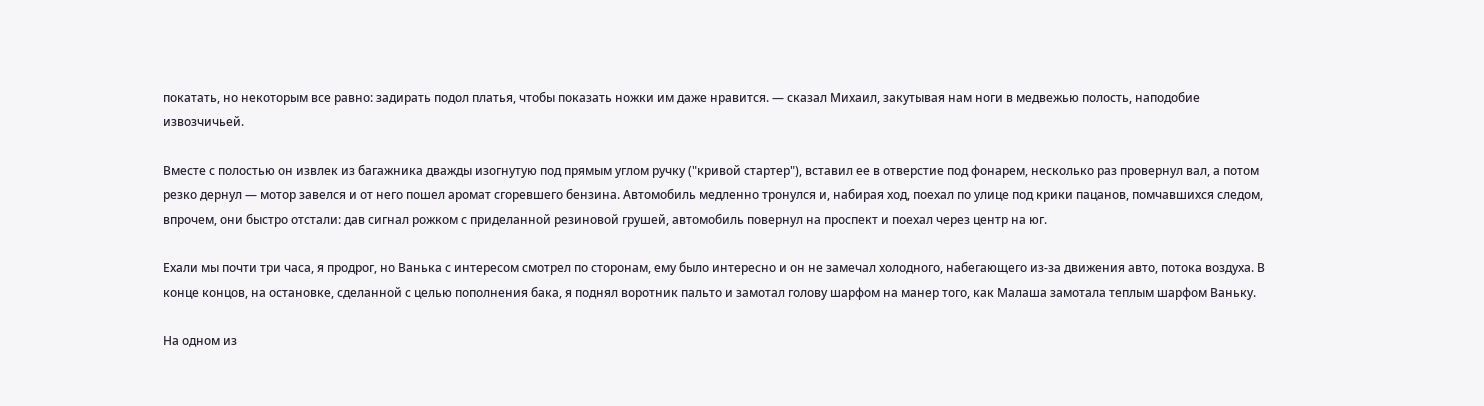покатать, но некоторым все равно: задирать подол платья, чтобы показать ножки им даже нравится. — сказал Михаил, закутывая нам ноги в медвежью полость, наподобие извозчичьей.

Вместе с полостью он извлек из багажника дважды изогнутую под прямым углом ручку ("кривой стартер"), вставил ее в отверстие под фонарем, несколько раз провернул вал, а потом резко дернул — мотор завелся и от него пошел аромат сгоревшего бензина. Автомобиль медленно тронулся и, набирая ход, поехал по улице под крики пацанов, помчавшихся следом, впрочем, они быстро отстали: дав сигнал рожком с приделанной резиновой грушей, автомобиль повернул на проспект и поехал через центр на юг.

Ехали мы почти три часа, я продрог, но Ванька с интересом смотрел по сторонам, ему было интересно и он не замечал холодного, набегающего из-за движения авто, потока воздуха. В конце концов, на остановке, сделанной с целью пополнения бака, я поднял воротник пальто и замотал голову шарфом на манер того, как Малаша замотала теплым шарфом Ваньку.

На одном из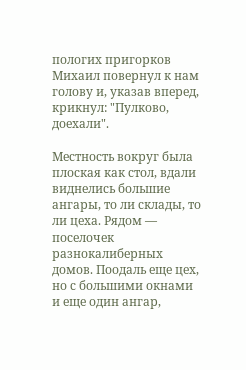пологих пригорков Михаил повернул к нам голову и, указав вперед, крикнул: "Пулково, доехали".

Местность вокруг была плоская как стол, вдали виднелись большие ангары, то ли склады, то ли цеха. Рядом — поселочек разнокалиберных домов. Поодаль еще цех, но с большими окнами и еще один ангар,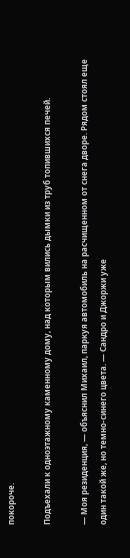покороче.

Подъехали к одноэтажному каменному дому, над которым вились дымки из труб топившихся печей.

— Моя резиденция, — объяснил Михаил, паркуя автомобиль на расчищенном от снега дворе. Рядом стоял еще один такой же, но темно-синего цвета. — Сандро и Джоржи уже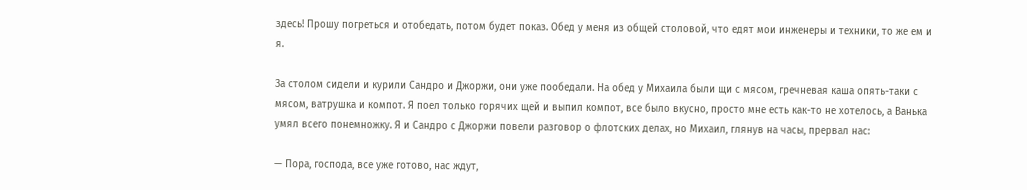здесь! Прошу погреться и отобедать, потом будет показ. Обед у меня из общей столовой, что едят мои инженеры и техники, то же ем и я.

За столом сидели и курили Сандро и Джоржи, они уже пообедали. На обед у Михаила были щи с мясом, гречневая каша опять-таки с мясом, ватрушка и компот. Я поел только горячих щей и выпил компот, все было вкусно, просто мне есть как-то не хотелось, а Ванька умял всего понемножку. Я и Сандро с Джоржи повели разговор о флотских делах, но Михаил, глянув на часы, прервал нас:

— Пора, господа, все уже готово, нас ждут,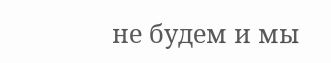не будем и мы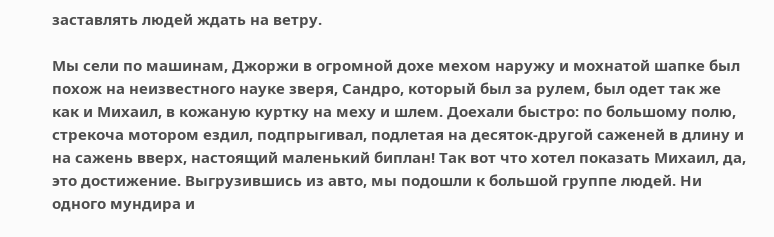заставлять людей ждать на ветру.

Мы сели по машинам, Джоржи в огромной дохе мехом наружу и мохнатой шапке был похож на неизвестного науке зверя, Сандро, который был за рулем, был одет так же как и Михаил, в кожаную куртку на меху и шлем. Доехали быстро: по большому полю, стрекоча мотором ездил, подпрыгивал, подлетая на десяток-другой саженей в длину и на сажень вверх, настоящий маленький биплан! Так вот что хотел показать Михаил, да, это достижение. Выгрузившись из авто, мы подошли к большой группе людей. Ни одного мундира и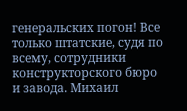генеральских погон! Все только штатские, судя по всему, сотрудники конструкторского бюро и завода. Михаил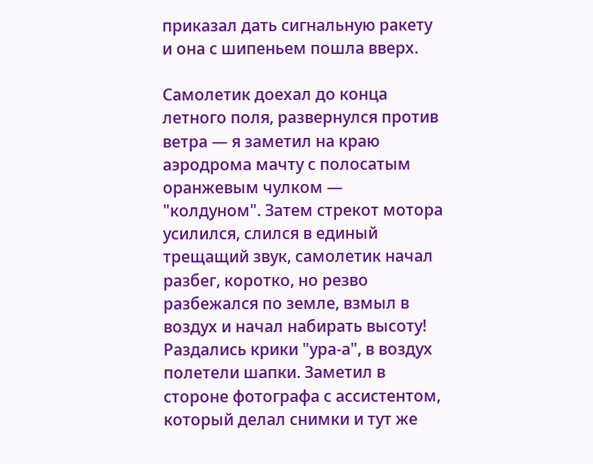приказал дать сигнальную ракету и она с шипеньем пошла вверх.

Самолетик доехал до конца летного поля, развернулся против ветра — я заметил на краю аэродрома мачту с полосатым оранжевым чулком — "колдуном". Затем стрекот мотора усилился, слился в единый трещащий звук, самолетик начал разбег, коротко, но резво разбежался по земле, взмыл в воздух и начал набирать высоту! Раздались крики "ура-а", в воздух полетели шапки. Заметил в стороне фотографа с ассистентом, который делал снимки и тут же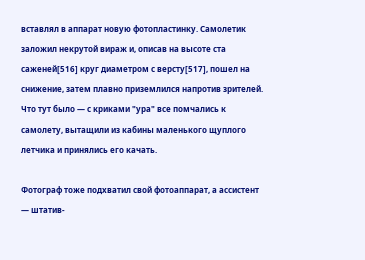вставлял в аппарат новую фотопластинку. Самолетик заложил некрутой вираж и, описав на высоте ста саженей[516] круг диаметром с версту[517], пошел на снижение, затем плавно приземлился напротив зрителей. Что тут было — с криками "ура" все помчались к самолету, вытащили из кабины маленького щуплого летчика и принялись его качать.

Фотограф тоже подхватил свой фотоаппарат, а ассистент — штатив-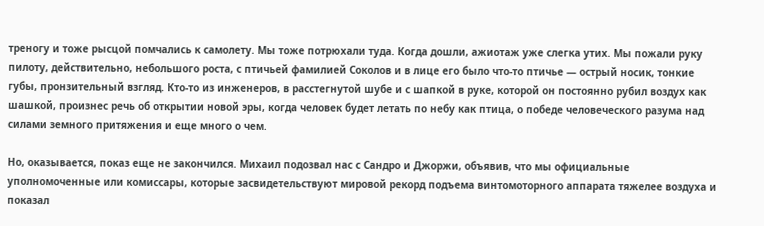треногу и тоже рысцой помчались к самолету. Мы тоже потрюхали туда. Когда дошли, ажиотаж уже слегка утих. Мы пожали руку пилоту, действительно, небольшого роста, с птичьей фамилией Соколов и в лице его было что-то птичье — острый носик, тонкие губы, пронзительный взгляд. Кто-то из инженеров, в расстегнутой шубе и с шапкой в руке, которой он постоянно рубил воздух как шашкой, произнес речь об открытии новой эры, когда человек будет летать по небу как птица, о победе человеческого разума над силами земного притяжения и еще много о чем.

Но, оказывается, показ еще не закончился. Михаил подозвал нас с Сандро и Джоржи, объявив, что мы официальные уполномоченные или комиссары, которые засвидетельствуют мировой рекорд подъема винтомоторного аппарата тяжелее воздуха и показал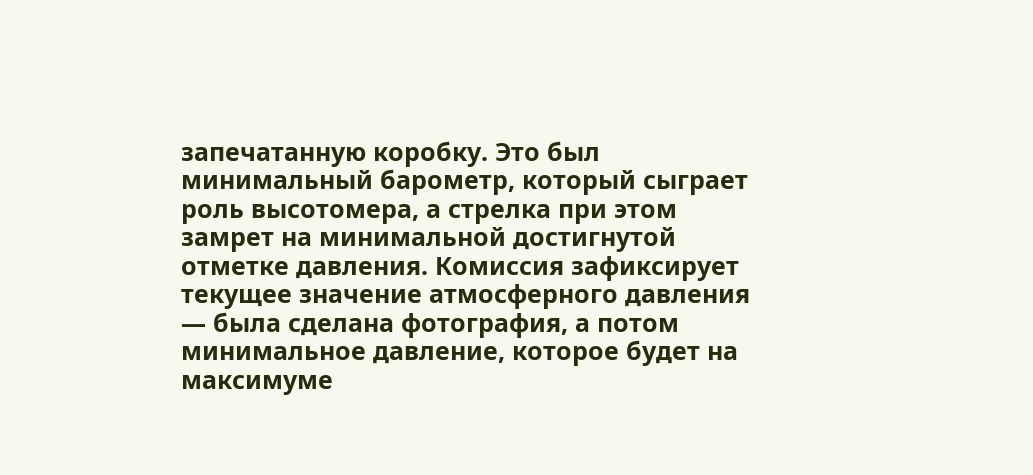запечатанную коробку. Это был минимальный барометр, который сыграет роль высотомера, а стрелка при этом замрет на минимальной достигнутой отметке давления. Комиссия зафиксирует текущее значение атмосферного давления — была сделана фотография, а потом минимальное давление, которое будет на максимуме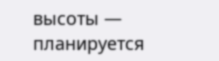высоты — планируется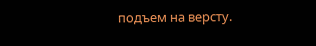подъем на версту.